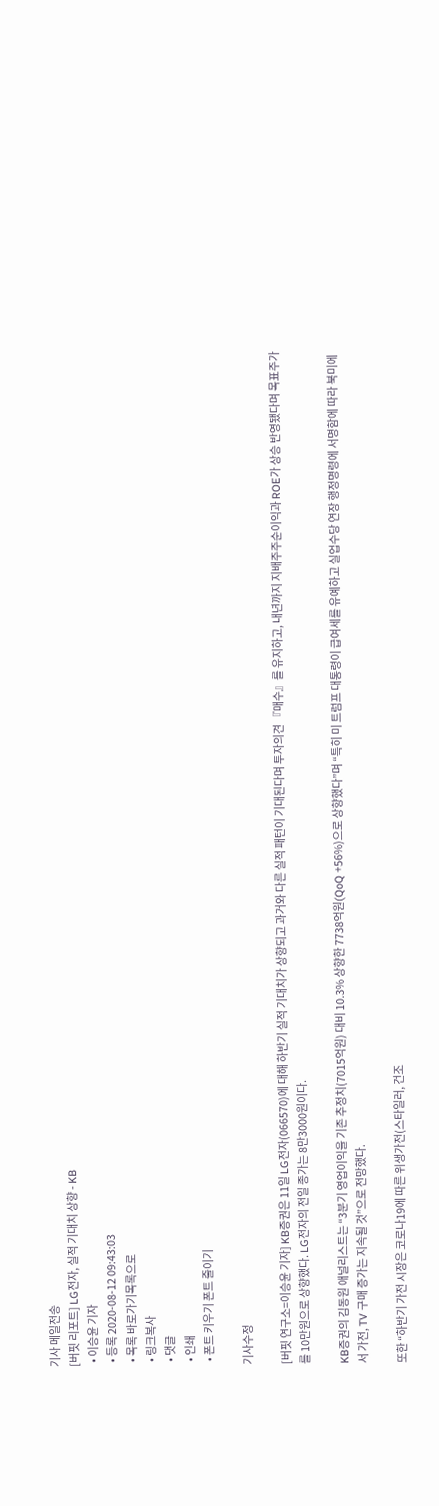기사 메일전송
[버핏 리포트] LG전자, 실적 기대치 상향 - KB
  • 이승윤 기자
  • 등록 2020-08-12 09:43:03
  • 목록 바로가기목록으로
  • 링크복사
  • 댓글
  • 인쇄
  • 폰트 키우기 폰트 줄이기

기사수정

[버핏 연구소=이승윤 기자] KB증권은 11일 LG전자(066570)에 대해 하반기 실적 기대치가 상향되고 과거와 다른 실적 패턴이 기대된다며 투자의견 『매수』를 유지하고, 내년까지 지배주주순이익과 ROE가 상승 반영됐다며 목표주가를 10만원으로 상향했다. LG전자의 전일 종가는 8만3000원이다.

KB증권의 김동원 애널리스트는 “3분기 영업이익을 기존 추정치(7015억원) 대비 10.3% 상향한 7738억원(QoQ +56%)으로 상향했다”며 “특히 미 트럼프 대통령이 급여세를 유예하고 실업수당 연장 행정명령에 서명함에 따라 북미에서 가전, TV 구매 증가는 지속될 것”으로 전망했다.

또한 “하반기 가전 시장은 코로나19에 따른 위생가전(스타일러, 건조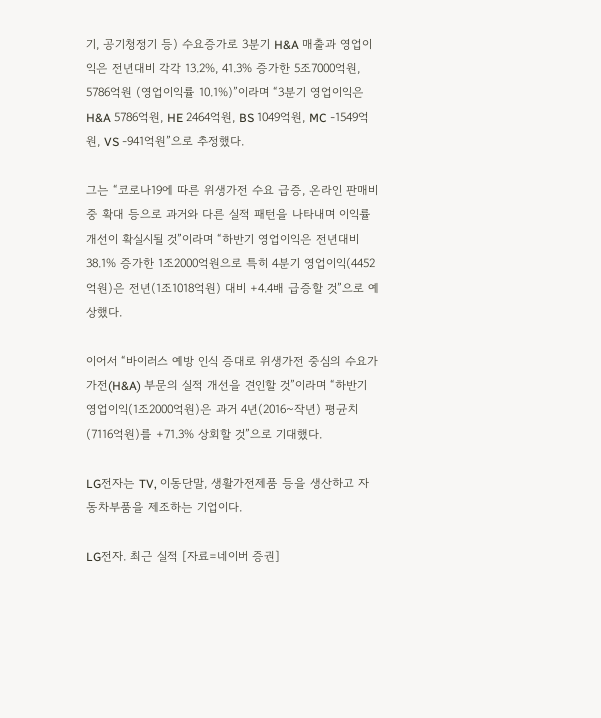기, 공기청정기 등) 수요증가로 3분기 H&A 매출과 영업이익은 전년대비 각각 13.2%, 41.3% 증가한 5조7000억원, 5786억원 (영업이익률 10.1%)”이라며 “3분기 영업이익은 H&A 5786억원, HE 2464억원, BS 1049억원, MC -1549억원, VS -941억원”으로 추정했다.

그는 “코로나19에 따른 위생가전 수요 급증, 온라인 판매비중 확대 등으로 과거와 다른 실적 패턴을 나타내며 이익률 개선이 확실시될 것”이라며 “하반기 영업이익은 전년대비 38.1% 증가한 1조2000억원으로 특히 4분기 영업이익(4452억원)은 전년(1조1018억원) 대비 +4.4배 급증할 것”으로 예상했다.

이어서 “바이러스 예방 인식 증대로 위생가전 중심의 수요가 가전(H&A) 부문의 실적 개선을 견인할 것”이라며 “하반기 영업이익(1조2000억원)은 과거 4년(2016~작년) 평균치(7116억원)를 +71.3% 상회할 것”으로 기대했다.

LG전자는 TV, 이동단말, 생활가전제품 등을 생산하고 자동차부품을 제조하는 기업이다.

LG전자. 최근 실적 [자료=네이버 증권]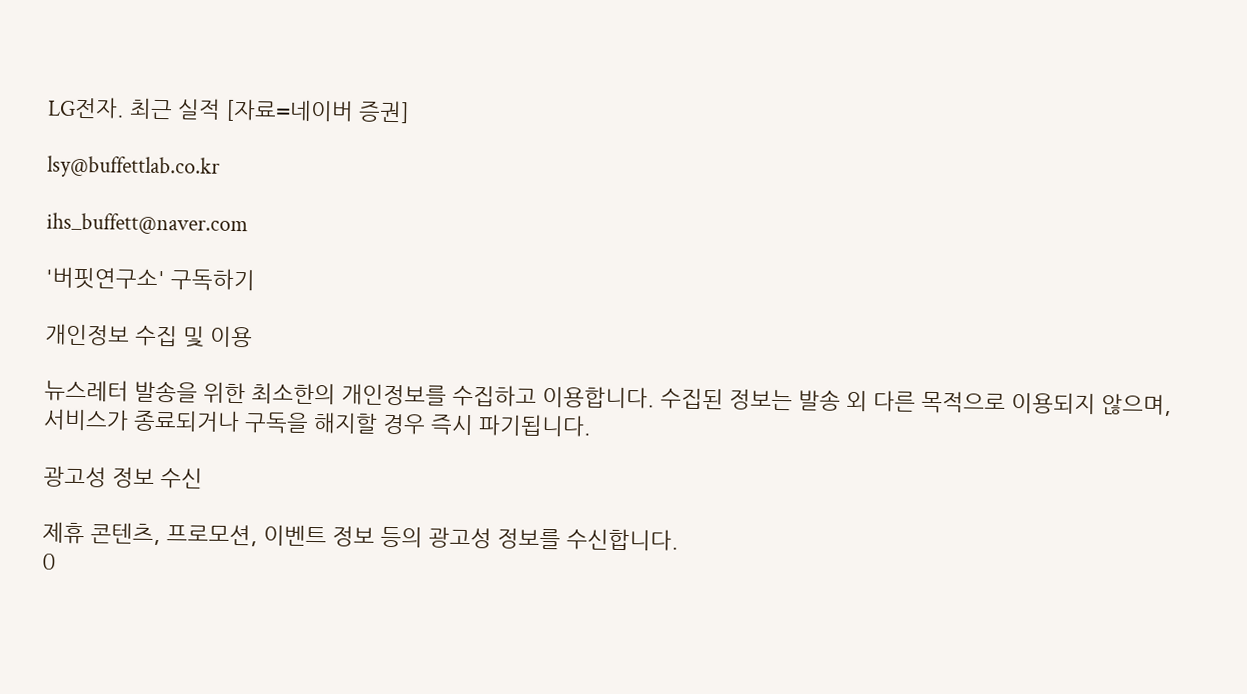LG전자. 최근 실적 [자료=네이버 증권]

lsy@buffettlab.co.kr

ihs_buffett@naver.com

'버핏연구소' 구독하기

개인정보 수집 및 이용

뉴스레터 발송을 위한 최소한의 개인정보를 수집하고 이용합니다. 수집된 정보는 발송 외 다른 목적으로 이용되지 않으며, 서비스가 종료되거나 구독을 해지할 경우 즉시 파기됩니다.

광고성 정보 수신

제휴 콘텐츠, 프로모션, 이벤트 정보 등의 광고성 정보를 수신합니다.
0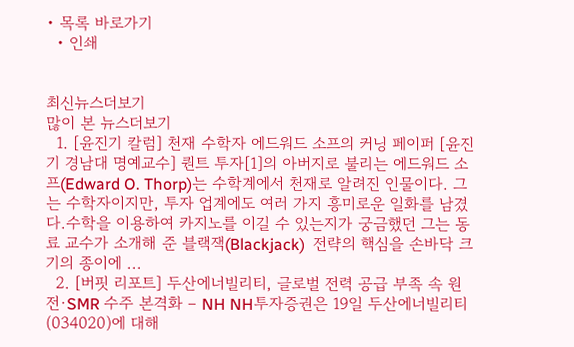• 목록 바로가기
  • 인쇄


최신뉴스더보기
많이 본 뉴스더보기
  1. [윤진기 칼럼] 천재 수학자 에드워드 소프의 커닝 페이퍼 [윤진기 경남대 명예교수] 퀀트 투자[1]의 아버지로 불리는 에드워드 소프(Edward O. Thorp)는 수학계에서 천재로 알려진 인물이다. 그는 수학자이지만, 투자 업계에도 여러 가지 흥미로운 일화를 남겼다.수학을 이용하여 카지노를 이길 수 있는지가 궁금했던 그는 동료 교수가 소개해 준 블랙잭(Blackjack)  전략의 핵심을 손바닥 크기의 종이에 ...
  2. [버핏 리포트] 두산에너빌리티, 글로벌 전력 공급 부족 속 원전·SMR 수주 본격화 – NH NH투자증권은 19일 두산에너빌리티(034020)에 대해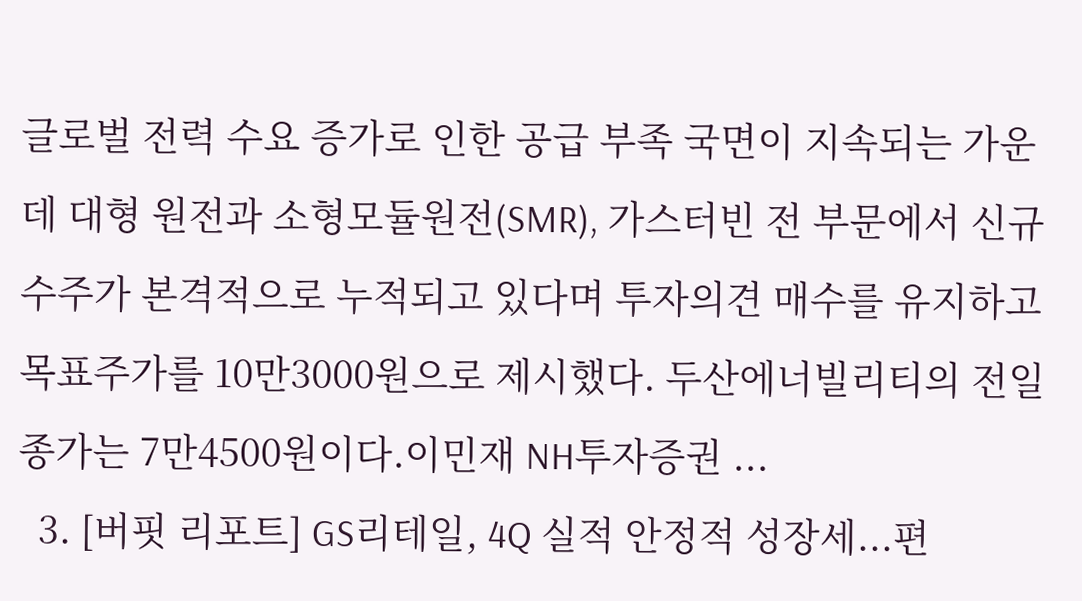글로벌 전력 수요 증가로 인한 공급 부족 국면이 지속되는 가운데 대형 원전과 소형모듈원전(SMR), 가스터빈 전 부문에서 신규 수주가 본격적으로 누적되고 있다며 투자의견 매수를 유지하고 목표주가를 10만3000원으로 제시했다. 두산에너빌리티의 전일 종가는 7만4500원이다.이민재 NH투자증권 ...
  3. [버핏 리포트] GS리테일, 4Q 실적 안정적 성장세...편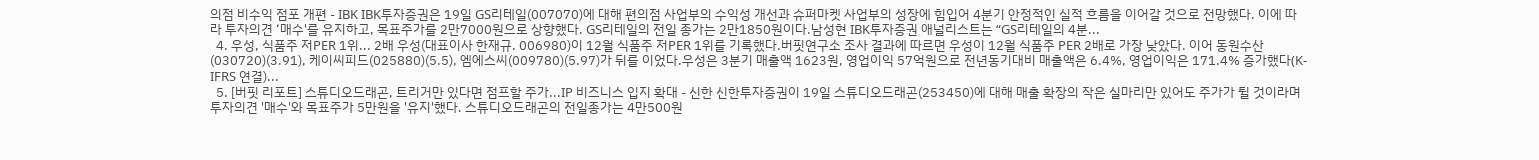의점 비수익 점포 개편 - IBK IBK투자증권은 19일 GS리테일(007070)에 대해 편의점 사업부의 수익성 개선과 슈퍼마켓 사업부의 성장에 힘입어 4분기 안정적인 실적 흐름을 이어갈 것으로 전망했다. 이에 따라 투자의견 ‘매수'를 유지하고, 목표주가를 2만7000원으로 상향했다. GS리테일의 전일 종가는 2만1850원이다.남성현 IBK투자증권 애널리스트는 “GS리테일의 4분...
  4. 우성, 식품주 저PER 1위... 2배 우성(대표이사 한재규. 006980)이 12월 식품주 저PER 1위를 기록했다.버핏연구소 조사 결과에 따르면 우성이 12월 식품주 PER 2배로 가장 낮았다. 이어 동원수산(030720)(3.91), 케이씨피드(025880)(5.5), 엠에스씨(009780)(5.97)가 뒤를 이었다.우성은 3분기 매출액 1623원, 영업이익 57억원으로 전년동기대비 매출액은 6.4%, 영업이익은 171.4% 증가했다(K-IFRS 연결)...
  5. [버핏 리포트] 스튜디오드래곤, 트리거만 있다면 점프할 주가...IP 비즈니스 입지 확대 - 신한 신한투자증권이 19일 스튜디오드래곤(253450)에 대해 매출 확장의 작은 실마리만 있어도 주가가 튈 것이라며 투자의견 '매수'와 목표주가 5만원을 '유지'했다. 스튜디오드래곤의 전일종가는 4만500원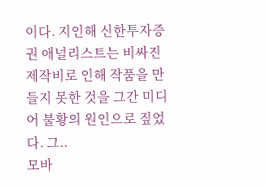이다. 지인해 신한투자증권 애널리스트는 비싸진 제작비로 인해 작품을 만들지 못한 것을 그간 미디어 불황의 원인으로 짚었다. 그..
모바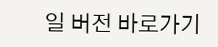일 버전 바로가기